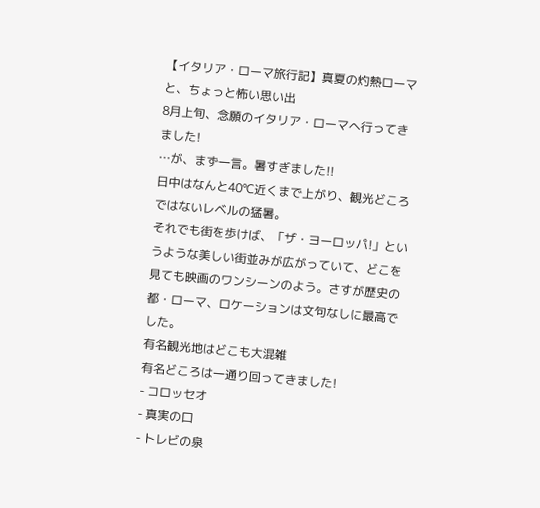【イタリア・ローマ旅行記】真夏の灼熱ローマと、ちょっと怖い思い出
8月上旬、念願のイタリア・ローマへ行ってきました!
…が、まず一言。暑すぎました!!
日中はなんと40℃近くまで上がり、観光どころではないレベルの猛暑。
それでも街を歩けば、「ザ・ヨーロッパ!」というような美しい街並みが広がっていて、どこを見ても映画のワンシーンのよう。さすが歴史の都・ローマ、ロケーションは文句なしに最高でした。
有名観光地はどこも大混雑
有名どころは一通り回ってきました!
- コロッセオ
- 真実の口
- トレビの泉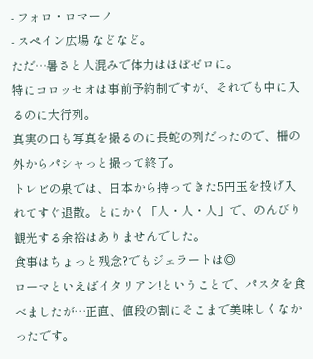- フォロ・ロマーノ
- スペイン広場 などなど。
ただ…暑さと人混みで体力はほぼゼロに。
特にコロッセオは事前予約制ですが、それでも中に入るのに大行列。
真実の口も写真を撮るのに長蛇の列だったので、柵の外からパシャっと撮って終了。
トレビの泉では、日本から持ってきた5円玉を投げ入れてすぐ退散。とにかく「人・人・人」で、のんびり観光する余裕はありませんでした。
食事はちょっと残念?でもジェラートは◎
ローマといえばイタリアン!ということで、パスタを食べましたが…正直、値段の割にそこまで美味しくなかったです。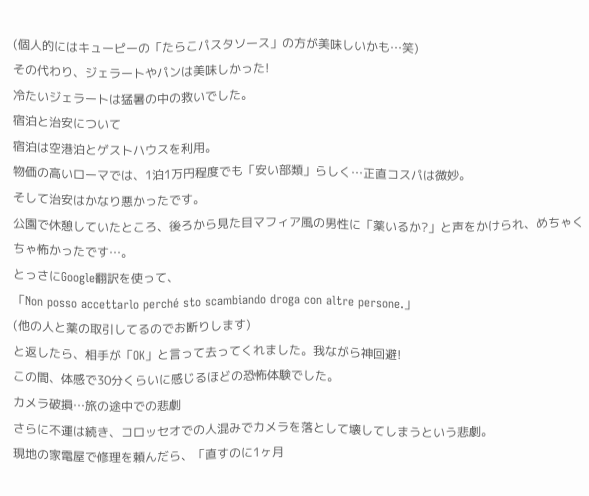(個人的にはキューピーの「たらこパスタソース」の方が美味しいかも…笑)
その代わり、ジェラートやパンは美味しかった!
冷たいジェラートは猛暑の中の救いでした。
宿泊と治安について
宿泊は空港泊とゲストハウスを利用。
物価の高いローマでは、1泊1万円程度でも「安い部類」らしく…正直コスパは微妙。
そして治安はかなり悪かったです。
公園で休憩していたところ、後ろから見た目マフィア風の男性に「薬いるか?」と声をかけられ、めちゃくちゃ怖かったです…。
とっさにGoogle翻訳を使って、
「Non posso accettarlo perché sto scambiando droga con altre persone.」
(他の人と薬の取引してるのでお断りします)
と返したら、相手が「OK」と言って去ってくれました。我ながら神回避!
この間、体感で30分くらいに感じるほどの恐怖体験でした。
カメラ破損…旅の途中での悲劇
さらに不運は続き、コロッセオでの人混みでカメラを落として壊してしまうという悲劇。
現地の家電屋で修理を頼んだら、「直すのに1ヶ月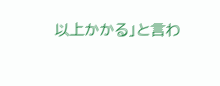以上かかる」と言わ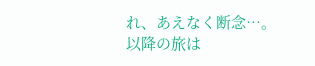れ、あえなく断念…。
以降の旅は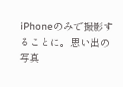iPhoneのみで撮影することに。思い出の写真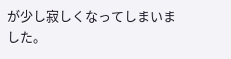が少し寂しくなってしまいました。